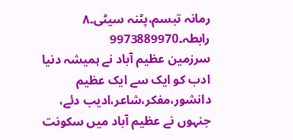رمانہ تبسم،پٹنہ سیٹی۔۸
رابطہ۔9973889970
سرزمین عظیم آباد نے ہمیشہ دنیا ادب کو ایک سے ایک عظیم دانشور،مفکر،شاعر،ادیب دئے، جنہوں نے عظیم آباد میں سکونت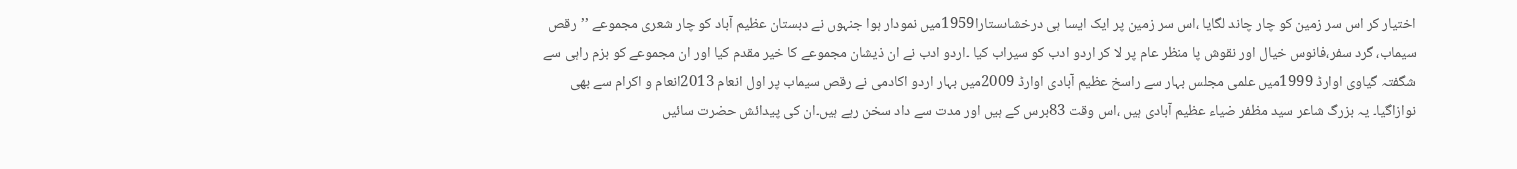اختیار کر اس سر زمین کو چار چاند لگایا ،اس سر زمین پر ایک ایسا ہی درخشاںستارا1959میں نمودار ہوا جنہوں نے دبستان عظیم آباد کو چار شعری مجموعے ’’رقص سیماب، گرد سفر،فانوس خیال اور نقوش پا منظر عام پر لا کر اردو ادب کو سیراب کیا ۔اردو ادب نے ان ذیشان مجموعے کا خیر مقدم کیا اور ان مجموعے کو بزم راہی سے شگفتہ گیاوی اوارڈ 1999میں علمی مجلس بہار سے راسخ عظیم آبادی اوارڈ 2009میں بہار اردو اکادمی نے رقص سیماب پر اول انعام 2013انعام و اکرام سے بھی نوازاگیا۔ یہ بزرگ شاعر سید مظفر ضیاء عظیم آبادی ہیں ،اس وقت 83برس کے ہیں اور مدت سے داد سخن رہے ہیں۔ان کی پیدائش حضرت سائیں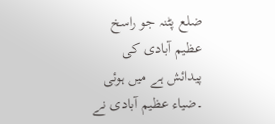ضلع پٹنہ جو راسخ عظیم آبادی کی پیدائش ہے میں ہوئی ۔ضیاء عظیم آبادی نے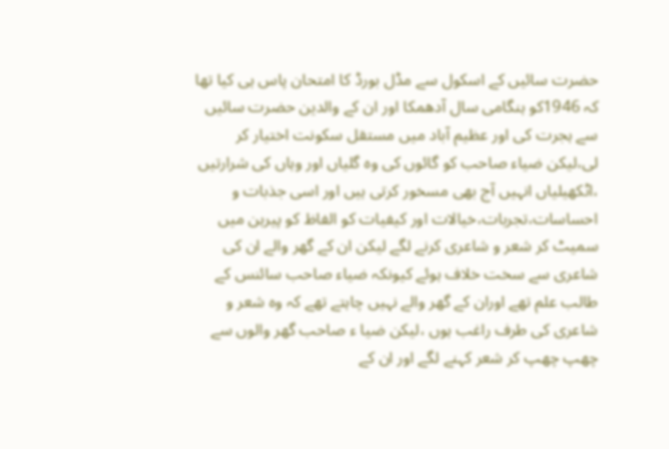حضرت سائیں کے اسکول سے مڈل بورڈ کا امتحان پاس ہی کیا تھا کہ 1946کو ہنگامی سال آدھمکا اور ان کے والدین حضرت سائیں سے ہجرت کی اور عظیم آباد میں مستقل سکونت اختیار کر لی،لیکن ضیاء صاحب کو گائوں کی وہ گلیاں اور وہاں کی شرارتیں ،اٹکھیلیاں انہیں آج بھی مسخور کرتی ہیں اور اسی جذبات و احساسات،تجربات،خیالات اور کیفیات کو الفاظ کو پیرہن میں سمیٹ کر شعر و شاعری کرنے لگے لیکن ان کے گھر والے ان کی شاعری سے سخت خلاف ہوئے کیونکہ ضیاء صاحب سائنس کے طالب علم تھے اوران کے گھر والے نہیں چاہتے تھے کہ وہ شعر و شاعری کی طرف راغب ہوں ،لیکن ضیا ء صاحب گھر والوں سے چھپ چھپ کر شعر کہنے لگے اور ان کے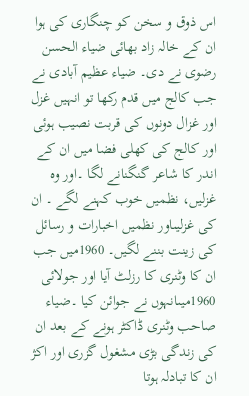اس ذوق و سخن کو چنگاری کی ہوا ان کے خالہ زاد بھائی ضیاء الحسن رضوی نے دی۔ ضیاء عظیم آبادی نے جب کالج میں قدم رکھا تو انہیں غزل اور غزال دونوں کی قربت نصیب ہوئی اور کالج کی کھلی فضا میں ان کے اندر کا شاعر گنگنانے لگا ۔اور وہ غزلیں، نظمیں خوب کہنے لگے ۔ ان کی غزلیںاور نظمیں اخبارات و رسائل کی زینت بننے لگیں۔ 1960میں جب ان کا وٹنری کا رزلٹ آیا اور جولائی 1960میںانہوں نے جوائن کیا ۔ضیاء صاحب وٹنری ڈاکٹر ہونے کے بعد ان کی زندگی بڑی مشغول گزری اور اکژ ان کا تبادلہ ہوتا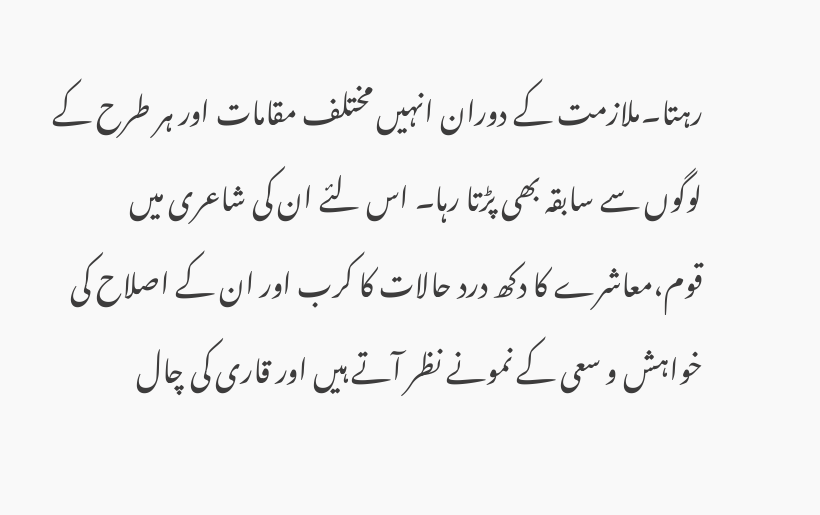رہتا۔ملازمت کے دوران انہیں مختلف مقامات اور ہر طرح کے لوگوں سے سابقہ بھی پڑتا رہا۔ اس لئے ان کی شاعری میں قوم،معاشرے کا دکھ درد حالات کا کرب اور ان کے اصلاح کی خواہش و سعی کے نمونے نظر آتے ہیں اور قاری کی چال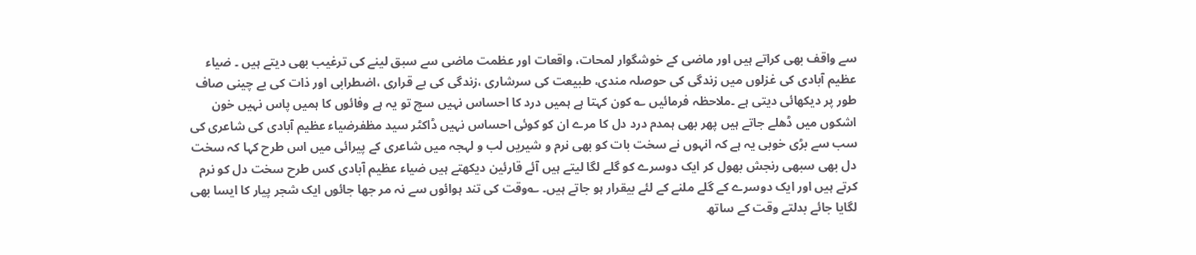سے واقف بھی کراتے ہیں اور ماضی کے خوشگوار لمحات، واقعات اور عظمت ماضی سے سبق لینے کی ترغیب بھی دیتے ہیں ۔ ضیاء عظیم آبادی کی غزلوں میں زندگی کی حوصلہ مندی، طبیعت کی سرشاری ،زندگی کی بے قراری ،اضطرابی اور ذات کی بے چینی صاف طور پر دیکھائی دیتی ہے ۔ملاحظہ فرمائیں ؎ کون کہتا ہے ہمیں درد کا احساس نہیں سچ تو یہ ہے وفائوں کا ہمیں پاس نہیں خون اشکوں میں ڈھلے جاتے ہیں پھر بھی ہمدم درد دل کا مرے ان کو کوئی احساس نہیں ڈاکٹر سید مظفرضیاء عظیم آبادی کی شاعری کی سب سے بڑی خوبی یہ ہے کہ انہوں نے سخت بات کو بھی نرم و شیریں لب و لہجہ میں شاعری کے پیرائی میں اس طرح کہا کہ سخت دل بھی سبھی رنجش بھول کر ایک دوسرے کو گلے لگا لیتے ہیں آئے قارئین دیکھتے ہیں ضیاء عظیم آبادی کس طرح سخت دل کو نرم کرتے ہیں اور ایک دوسرے کے گلے ملنے کے لئے بیقرار ہو جاتے ہیں۔ ؎وقت کی تند ہوائوں سے نہ مر جھا جائوں ایک شجر پیار کا ایسا بھی لگایا جائے بدلتے وقت کے ساتھ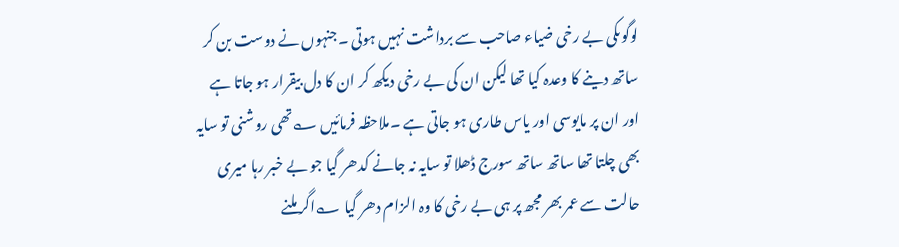لوگوںکی بے رخی ضیاء صاحب سے برداشت نہیں ہوتی ۔جنہوں نے دوست بن کر ساتھ دینے کا وعدہ کیا تھا لیکن ان کی بے رخی دیکھ کر ان کا دل بیقرار ہو جاتا ہے اور ان پر مایوسی اور یاس طاری ہو جاتی ہے ۔ملاحظہ فرمائیں ؎تھی روشنی تو سایہ بھی چلتا تھا ساتھ ساتھ سورج ڈھلا تو سایہ نہ جانے کدھر گیا جو بے خبر رہا میری حالت سے عمر بھر مجھ پر ہی بے رخی کا وہ الزام دھر گیا ؎اگر ملنے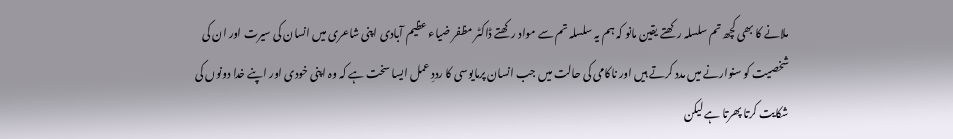ملانے کا بھی کچھ تم سلسلہ رکھتے یقین مانو کہ ہم یہ سلسلہ تم سے مواد رکھتے ڈاکٹر مظفر ضیاء عظیم آبادی اپنی شاعری میں انسان کی سیرت اور ان کی شخصیت کو سنوارنے میں مدد کرتے ہیں اور ناکامی کی حالت میں جب انسان پرمایوسی کا رددِ عمل ایسا سخت ہے کہ وہ اپنی خودی اور اپنے خدا دونوں کی شکایت کرتا پھرتا ہے لیکن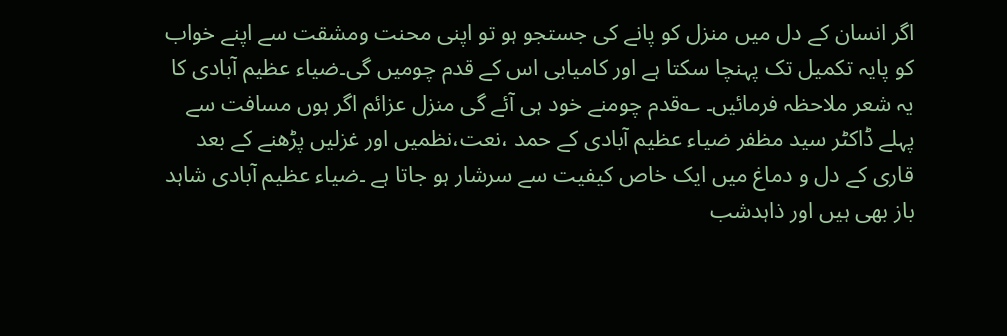اگر انسان کے دل میں منزل کو پانے کی جستجو ہو تو اپنی محنت ومشقت سے اپنے خواب کو پایہ تکمیل تک پہنچا سکتا ہے اور کامیابی اس کے قدم چومیں گی۔ضیاء عظیم آبادی کا یہ شعر ملاحظہ فرمائیں۔ ؎قدم چومنے خود ہی آئے گی منزل عزائم اگر ہوں مسافت سے پہلے ڈاکٹر سید مظفر ضیاء عظیم آبادی کے حمد ،نعت،نظمیں اور غزلیں پڑھنے کے بعد قاری کے دل و دماغ میں ایک خاص کیفیت سے سرشار ہو جاتا ہے ۔ضیاء عظیم آبادی شاہد باز بھی ہیں اور ذاہدشب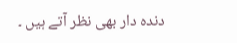دندہ دار بھی نظر آتے ہیں ۔